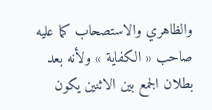والظاهري والاستصحاب كما عليه صاحب « الكفاية » ولأنه بعد بطلان الجمع بين الاثنين يكون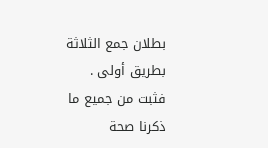بطلان جمع الثلاثة بطريق أولى .
فثبت من جميع ما ذكرنا صحة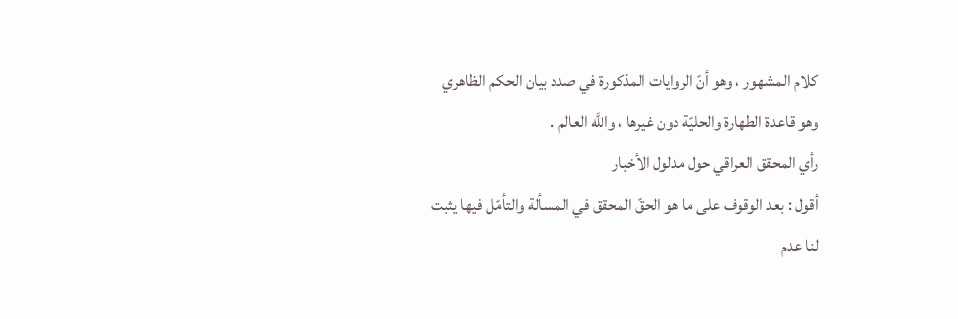كلام المشهور ، وهو أنّ الروايات المذكورة في صدد بيان الحكم الظاهري وهو قاعدة الطهارة والحليّة دون غيرها ، واللَّه العالم .
رأي المحقق العراقي حول مدلول الأخبار
أقول : بعد الوقوف على ما هو الحقّ المحقق في المسألة والتأمّل فيها يثبت لنا عدم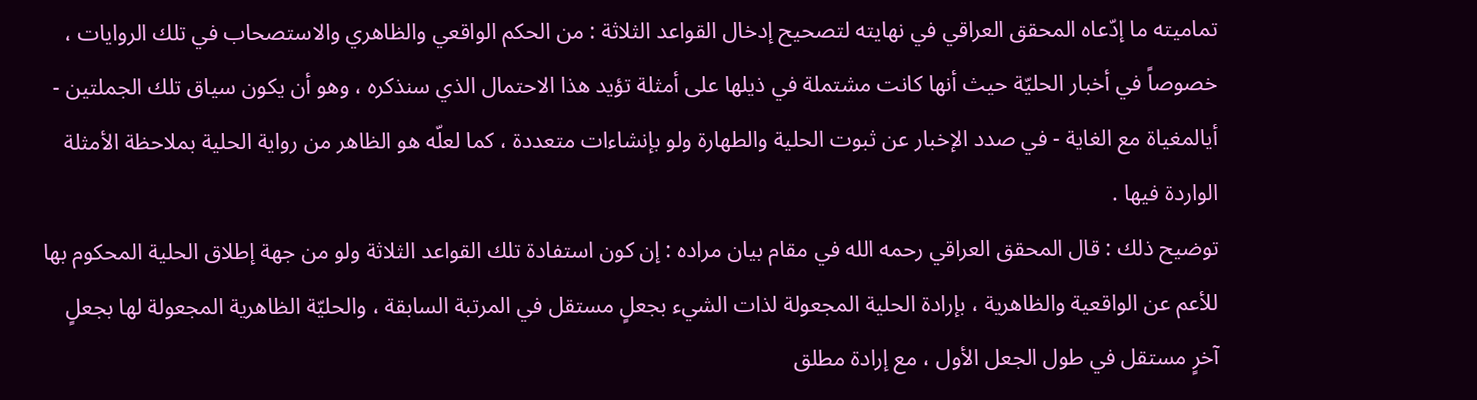تماميته ما إدّعاه المحقق العراقي في نهايته لتصحيح إدخال القواعد الثلاثة : من الحكم الواقعي والظاهري والاستصحاب في تلك الروايات ، خصوصاً في أخبار الحليّة حيث أنها كانت مشتملة في ذيلها على أمثلة تؤيد هذا الاحتمال الذي سنذكره ، وهو أن يكون سياق تلك الجملتين - أيالمغياة مع الغاية - في صدد الإخبار عن ثبوت الحلية والطهارة ولو بإنشاءات متعددة ، كما لعلّه هو الظاهر من رواية الحلية بملاحظة الأمثلة الواردة فيها .
توضيح ذلك : قال المحقق العراقي رحمه الله في مقام بيان مراده : إن كون استفادة تلك القواعد الثلاثة ولو من جهة إطلاق الحلية المحكوم بها للأعم عن الواقعية والظاهرية ، بإرادة الحلية المجعولة لذات الشيء بجعلٍ مستقل في المرتبة السابقة ، والحليّة الظاهرية المجعولة لها بجعلٍ آخرٍ مستقل في طول الجعل الأول ، مع إرادة مطلق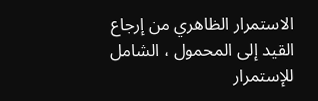الاستمرار الظاهري من إرجاع القيد إلى المحمول ، الشامل للإستمرار